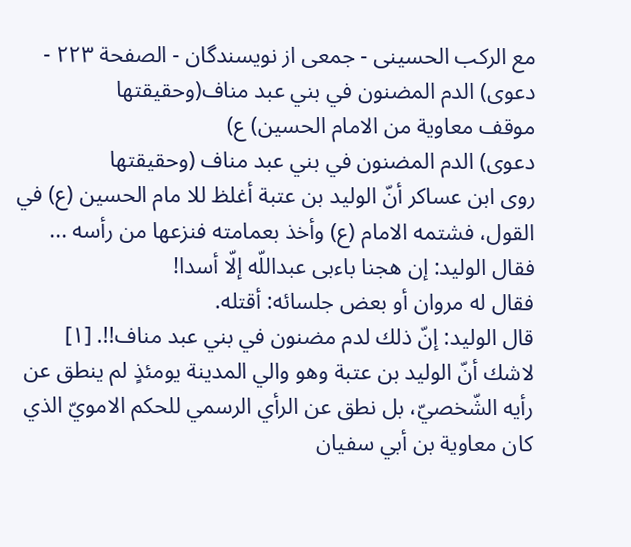مع الركب الحسينى - جمعی از نویسندگان - الصفحة ٢٢٣ - دعوى) الدم المضنون في بني عبد مناف(وحقيقتها
موقف معاوية من الامام الحسين) ع)
دعوى) الدم المضنون في بني عبد مناف (وحقيقتها
روى ابن عساكر أنّ الوليد بن عتبة أغلظ للا مام الحسين (ع) في القول، فشتمه الامام (ع) وأخذ بعمامته فنزعها من رأسه ...
فقال الوليد: إن هجنا باءبى عبداللّه إلّا أسدا!
فقال له مروان أو بعض جلسائه: أقتله.
قال الوليد: إنّ ذلك لدم مضنون في بني عبد مناف!!. [١]
لاشك أنّ الوليد بن عتبة وهو والي المدينة يومئذٍ لم ينطق عن رأيه الشّخصيّ، بل نطق عن الرأي الرسمي للحكم الامويّ الذي كان معاوية بن أبي سفيان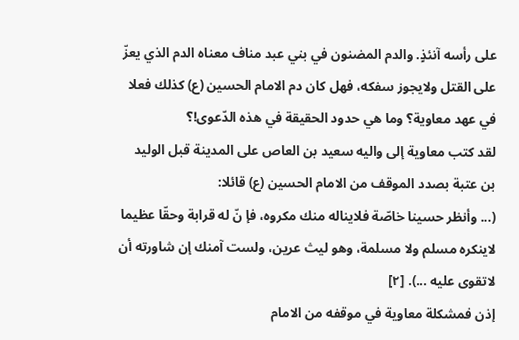على رأسه آنئذٍ. والدم المضنون في بني عبد مناف معناه الدم الذي يعزّ على القتل ولايجوز سفكه، فهل كان دم الامام الحسين (ع) كذلك فعلا في عهد معاوية؟ وما هي حدود الحقيقة في هذه الدّعوى!؟
لقد كتب معاوية إلى واليه سعيد بن العاص على المدينة قبل الوليد بن عتبة بصدد الموقف من الامام الحسين (ع) قائلا:
(... وأنظر حسينا خاصّة فلايناله منك مكروه، فإ نّ له قرابة وحقّا عظيما لاينكره مسلم ولا مسلمة، وهو ليث عرين، ولست آمنك إن شاورته أن لاتقوى عليه ...). [٢]
إذن فمشكلة معاوية في موقفه من الامام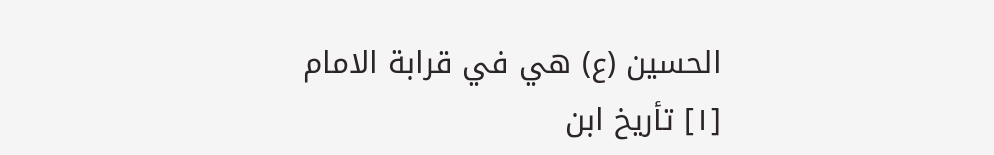الحسين (ع) هي في قرابة الامام
[١] تأريخ ابن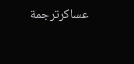عساكرترجمة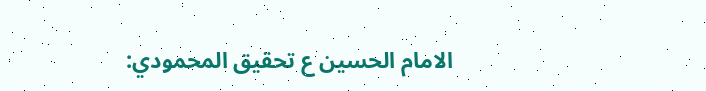الامام الحسين ع تحقيق المحمودي: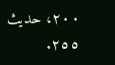٢٠٠، حديث ٢٥٥.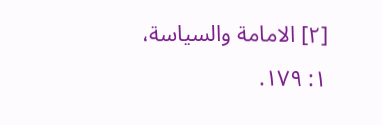[٢] الامامة والسياسة، ١: ١٧٩.